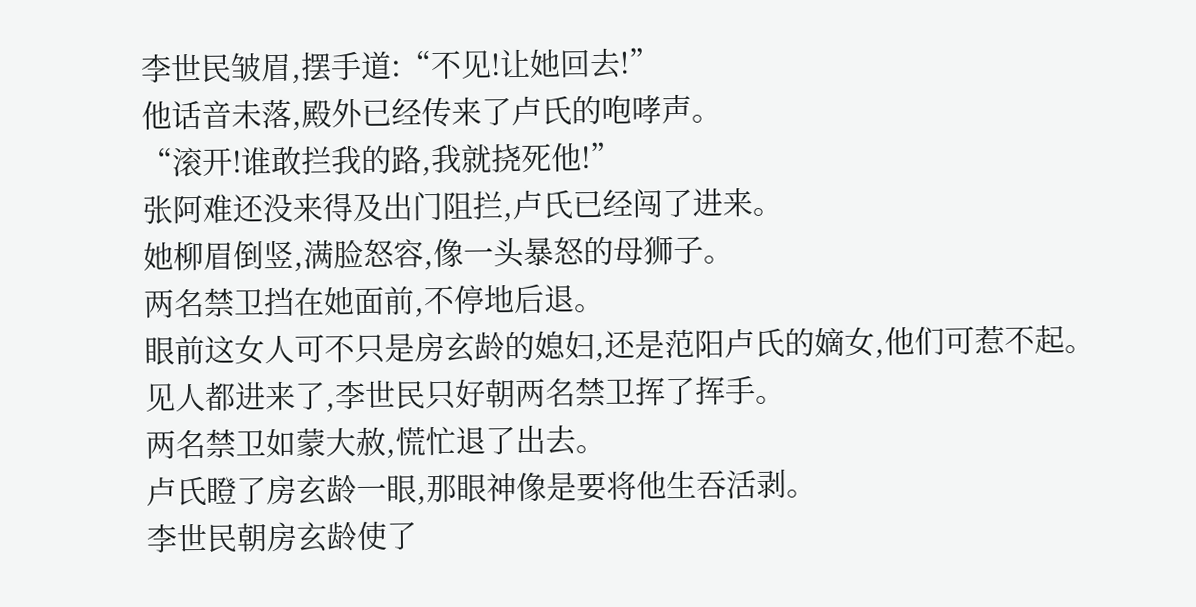李世民皱眉,摆手道:“不见!让她回去!”
他话音未落,殿外已经传来了卢氏的咆哮声。
“滚开!谁敢拦我的路,我就挠死他!”
张阿难还没来得及出门阻拦,卢氏已经闯了进来。
她柳眉倒竖,满脸怒容,像一头暴怒的母狮子。
两名禁卫挡在她面前,不停地后退。
眼前这女人可不只是房玄龄的媳妇,还是范阳卢氏的嫡女,他们可惹不起。
见人都进来了,李世民只好朝两名禁卫挥了挥手。
两名禁卫如蒙大赦,慌忙退了出去。
卢氏瞪了房玄龄一眼,那眼神像是要将他生吞活剥。
李世民朝房玄龄使了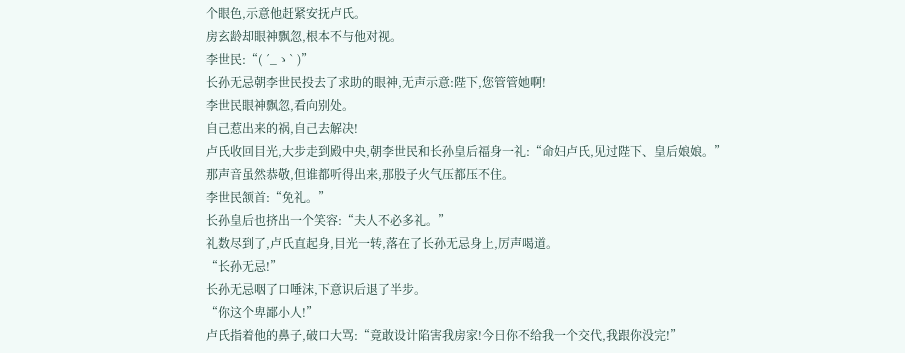个眼色,示意他赶紧安抚卢氏。
房玄龄却眼神飘忽,根本不与他对视。
李世民:“( ´_ゝ` )”
长孙无忌朝李世民投去了求助的眼神,无声示意:陛下,您管管她啊!
李世民眼神飘忽,看向别处。
自己惹出来的祸,自己去解决!
卢氏收回目光,大步走到殿中央,朝李世民和长孙皇后福身一礼:“命妇卢氏,见过陛下、皇后娘娘。”
那声音虽然恭敬,但谁都听得出来,那股子火气压都压不住。
李世民颔首:“免礼。”
长孙皇后也挤出一个笑容:“夫人不必多礼。”
礼数尽到了,卢氏直起身,目光一转,落在了长孙无忌身上,厉声喝道。
“长孙无忌!”
长孙无忌咽了口唾沫,下意识后退了半步。
“你这个卑鄙小人!”
卢氏指着他的鼻子,破口大骂:“竟敢设计陷害我房家!今日你不给我一个交代,我跟你没完!”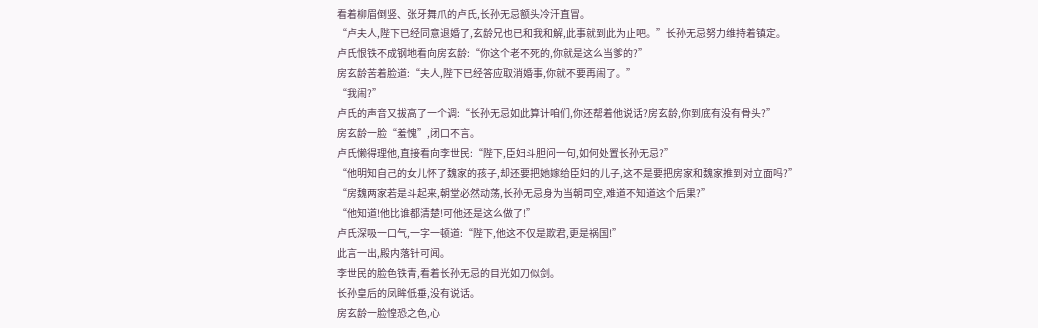看着柳眉倒竖、张牙舞爪的卢氏,长孙无忌额头冷汗直冒。
“卢夫人,陛下已经同意退婚了,玄龄兄也已和我和解,此事就到此为止吧。”长孙无忌努力维持着镇定。
卢氏恨铁不成钢地看向房玄龄:“你这个老不死的,你就是这么当爹的?”
房玄龄苦着脸道:“夫人,陛下已经答应取消婚事,你就不要再闹了。”
“我闹?”
卢氏的声音又拔高了一个调:“长孙无忌如此算计咱们,你还帮着他说话?房玄龄,你到底有没有骨头?”
房玄龄一脸“羞愧”,闭口不言。
卢氏懒得理他,直接看向李世民:“陛下,臣妇斗胆问一句,如何处置长孙无忌?”
“他明知自己的女儿怀了魏家的孩子,却还要把她嫁给臣妇的儿子,这不是要把房家和魏家推到对立面吗?”
“房魏两家若是斗起来,朝堂必然动荡,长孙无忌身为当朝司空,难道不知道这个后果?”
“他知道!他比谁都清楚!可他还是这么做了!”
卢氏深吸一口气,一字一顿道:“陛下,他这不仅是欺君,更是祸国!”
此言一出,殿内落针可闻。
李世民的脸色铁青,看着长孙无忌的目光如刀似剑。
长孙皇后的凤眸低垂,没有说话。
房玄龄一脸惶恐之色,心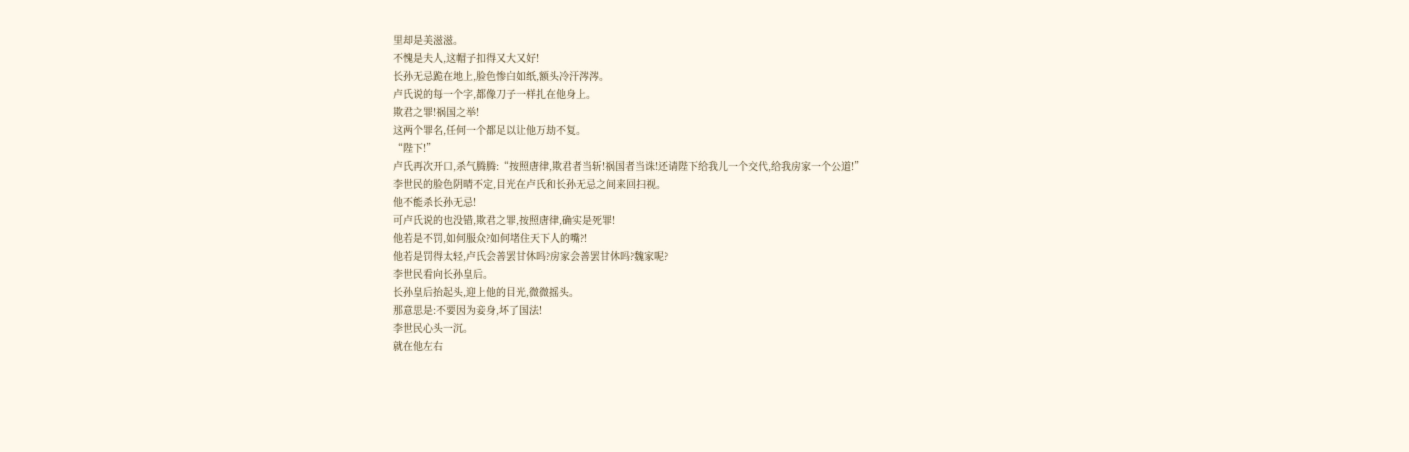里却是美滋滋。
不愧是夫人,这帽子扣得又大又好!
长孙无忌跪在地上,脸色惨白如纸,额头冷汗涔涔。
卢氏说的每一个字,都像刀子一样扎在他身上。
欺君之罪!祸国之举!
这两个罪名,任何一个都足以让他万劫不复。
“陛下!”
卢氏再次开口,杀气腾腾:“按照唐律,欺君者当斩!祸国者当诛!还请陛下给我儿一个交代,给我房家一个公道!”
李世民的脸色阴晴不定,目光在卢氏和长孙无忌之间来回扫视。
他不能杀长孙无忌!
可卢氏说的也没错,欺君之罪,按照唐律,确实是死罪!
他若是不罚,如何服众?如何堵住天下人的嘴?!
他若是罚得太轻,卢氏会善罢甘休吗?房家会善罢甘休吗?魏家呢?
李世民看向长孙皇后。
长孙皇后抬起头,迎上他的目光,微微摇头。
那意思是:不要因为妾身,坏了国法!
李世民心头一沉。
就在他左右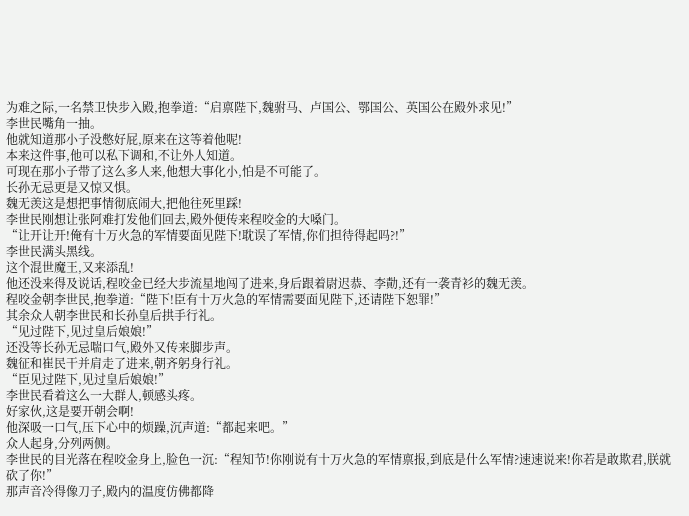为难之际,一名禁卫快步入殿,抱拳道:“启禀陛下,魏驸马、卢国公、鄂国公、英国公在殿外求见!”
李世民嘴角一抽。
他就知道那小子没憋好屁,原来在这等着他呢!
本来这件事,他可以私下调和,不让外人知道。
可现在那小子带了这么多人来,他想大事化小,怕是不可能了。
长孙无忌更是又惊又惧。
魏无羡这是想把事情彻底闹大,把他往死里踩!
李世民刚想让张阿难打发他们回去,殿外便传来程咬金的大嗓门。
“让开让开!俺有十万火急的军情要面见陛下!耽误了军情,你们担待得起吗?!”
李世民满头黑线。
这个混世魔王,又来添乱!
他还没来得及说话,程咬金已经大步流星地闯了进来,身后跟着尉迟恭、李勣,还有一袭青衫的魏无羡。
程咬金朝李世民,抱拳道:“陛下!臣有十万火急的军情需要面见陛下,还请陛下恕罪!”
其余众人朝李世民和长孙皇后拱手行礼。
“见过陛下,见过皇后娘娘!”
还没等长孙无忌喘口气,殿外又传来脚步声。
魏征和崔民干并肩走了进来,朝齐躬身行礼。
“臣见过陛下,见过皇后娘娘!”
李世民看着这么一大群人,顿感头疼。
好家伙,这是要开朝会啊!
他深吸一口气,压下心中的烦躁,沉声道:“都起来吧。”
众人起身,分列两侧。
李世民的目光落在程咬金身上,脸色一沉:“程知节!你刚说有十万火急的军情禀报,到底是什么军情?速速说来!你若是敢欺君,朕就砍了你!”
那声音冷得像刀子,殿内的温度仿佛都降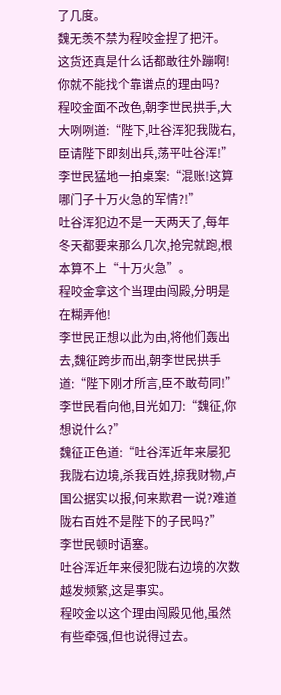了几度。
魏无羡不禁为程咬金捏了把汗。
这货还真是什么话都敢往外蹦啊!你就不能找个靠谱点的理由吗?
程咬金面不改色,朝李世民拱手,大大咧咧道:“陛下,吐谷浑犯我陇右,臣请陛下即刻出兵,荡平吐谷浑!”
李世民猛地一拍桌案:“混账!这算哪门子十万火急的军情?!”
吐谷浑犯边不是一天两天了,每年冬天都要来那么几次,抢完就跑,根本算不上“十万火急”。
程咬金拿这个当理由闯殿,分明是在糊弄他!
李世民正想以此为由,将他们轰出去,魏征跨步而出,朝李世民拱手道:“陛下刚才所言,臣不敢苟同!”
李世民看向他,目光如刀:“魏征,你想说什么?”
魏征正色道:“吐谷浑近年来屡犯我陇右边境,杀我百姓,掠我财物,卢国公据实以报,何来欺君一说?难道陇右百姓不是陛下的子民吗?”
李世民顿时语塞。
吐谷浑近年来侵犯陇右边境的次数越发频繁,这是事实。
程咬金以这个理由闯殿见他,虽然有些牵强,但也说得过去。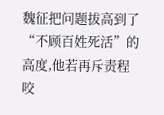魏征把问题拔高到了“不顾百姓死活”的高度,他若再斥责程咬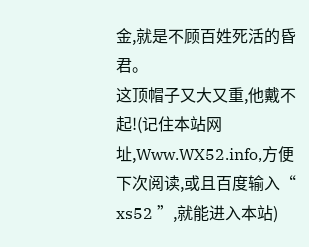金,就是不顾百姓死活的昏君。
这顶帽子又大又重,他戴不起!(记住本站网址,Www.WX52.info,方便下次阅读,或且百度输入“ xs52 ”,就能进入本站)